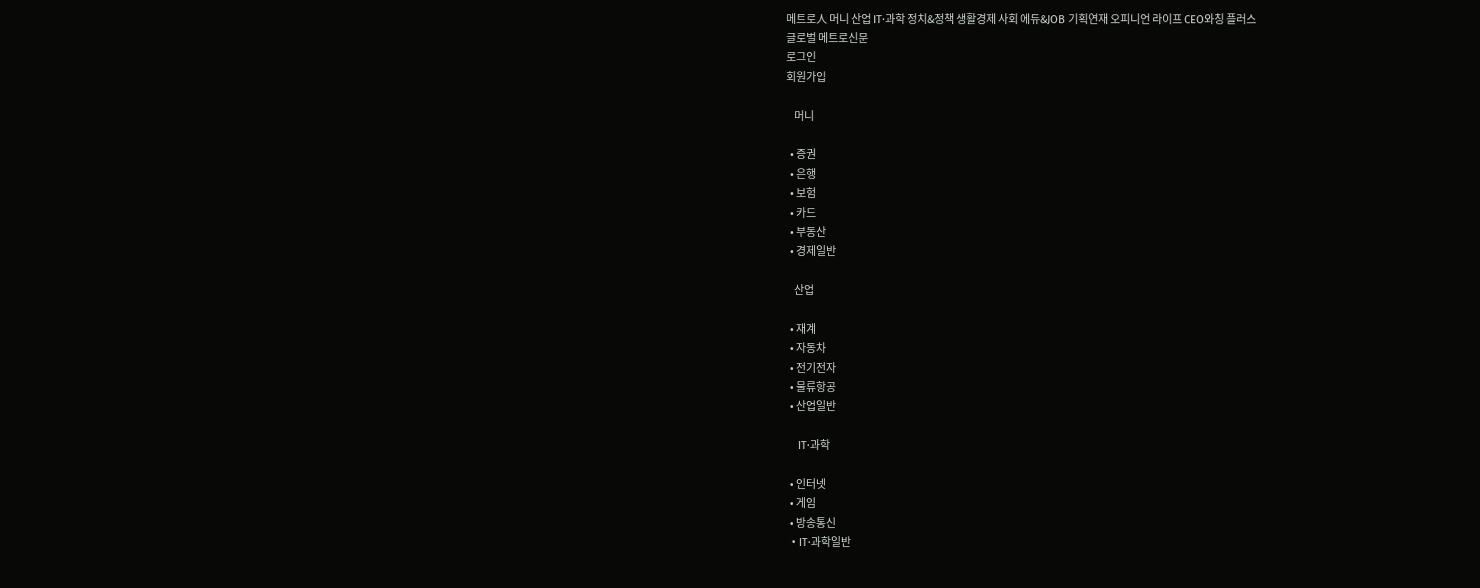메트로人 머니 산업 IT·과학 정치&정책 생활경제 사회 에듀&JOB 기획연재 오피니언 라이프 CEO와칭 플러스
글로벌 메트로신문
로그인
회원가입

    머니

  • 증권
  • 은행
  • 보험
  • 카드
  • 부동산
  • 경제일반

    산업

  • 재계
  • 자동차
  • 전기전자
  • 물류항공
  • 산업일반

    IT·과학

  • 인터넷
  • 게임
  • 방송통신
  • IT·과학일반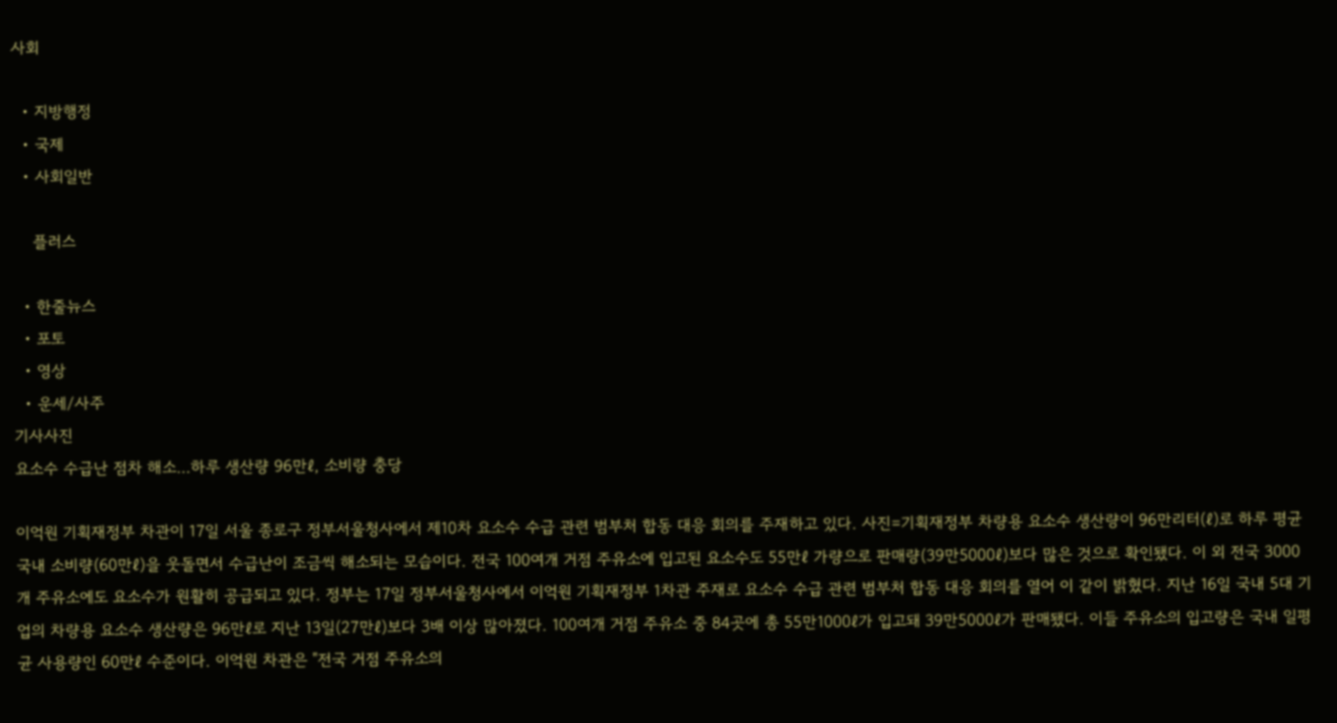사회

  • 지방행정
  • 국제
  • 사회일반

    플러스

  • 한줄뉴스
  • 포토
  • 영상
  • 운세/사주
기사사진
요소수 수급난 점차 해소…하루 생산량 96만ℓ, 소비량 충당

이억원 기획재정부 차관이 17일 서울 종로구 정부서울청사에서 제10차 요소수 수급 관련 범부처 합동 대응 회의를 주재하고 있다. 사진=기획재정부 차량용 요소수 생산량이 96만리터(ℓ)로 하루 평균 국내 소비량(60만ℓ)을 웃돌면서 수급난이 조금씩 해소되는 모습이다. 전국 100여개 거점 주유소에 입고된 요소수도 55만ℓ 가량으로 판매량(39만5000ℓ)보다 많은 것으로 확인됐다. 이 외 전국 3000개 주유소에도 요소수가 원활히 공급되고 있다. 정부는 17일 정부서울청사에서 이억원 기획재정부 1차관 주재로 요소수 수급 관련 범부처 합동 대응 회의를 열어 이 같이 밝혔다. 지난 16일 국내 5대 기업의 차량용 요소수 생산량은 96만ℓ로 지난 13일(27만ℓ)보다 3배 이상 많아졌다. 100여개 거점 주유소 중 84곳에 총 55만1000ℓ가 입고돼 39만5000ℓ가 판매됐다. 이들 주유소의 입고량은 국내 일평균 사용량인 60만ℓ 수준이다. 이억원 차관은 "전국 거점 주유소의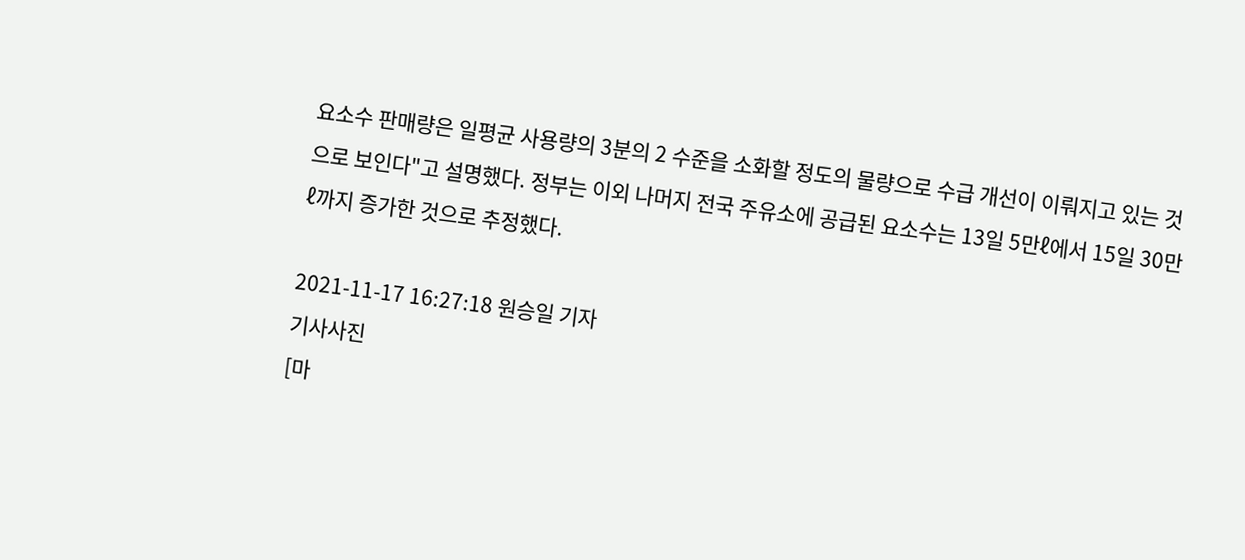요소수 판매량은 일평균 사용량의 3분의 2 수준을 소화할 정도의 물량으로 수급 개선이 이뤄지고 있는 것으로 보인다"고 설명했다. 정부는 이외 나머지 전국 주유소에 공급된 요소수는 13일 5만ℓ에서 15일 30만ℓ까지 증가한 것으로 추정했다.

2021-11-17 16:27:18 원승일 기자
기사사진
[마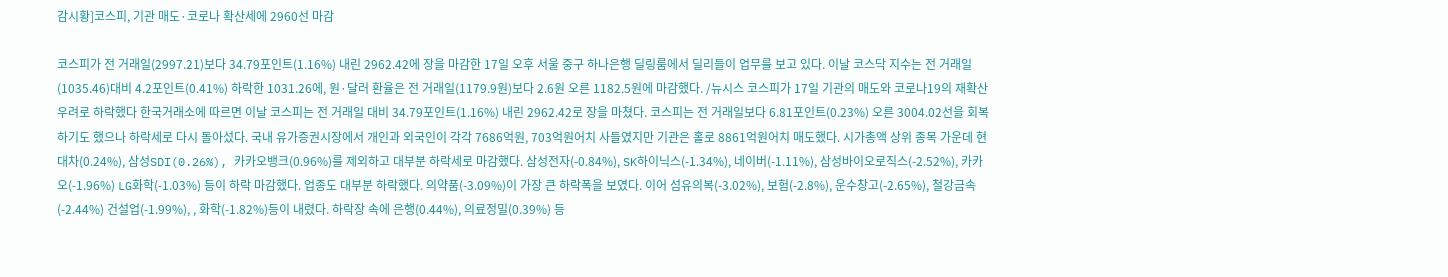감시황]코스피, 기관 매도·코로나 확산세에 2960선 마감

코스피가 전 거래일(2997.21)보다 34.79포인트(1.16%) 내린 2962.42에 장을 마감한 17일 오후 서울 중구 하나은행 딜링룸에서 딜리들이 업무를 보고 있다. 이날 코스닥 지수는 전 거래일(1035.46)대비 4.2포인트(0.41%) 하락한 1031.26에, 원·달러 환율은 전 거래일(1179.9원)보다 2.6원 오른 1182.5원에 마감했다. /뉴시스 코스피가 17일 기관의 매도와 코로나19의 재확산 우려로 하락했다 한국거래소에 따르면 이날 코스피는 전 거래일 대비 34.79포인트(1.16%) 내린 2962.42로 장을 마쳤다. 코스피는 전 거래일보다 6.81포인트(0.23%) 오른 3004.02선을 회복하기도 했으나 하락세로 다시 돌아섰다. 국내 유가증권시장에서 개인과 외국인이 각각 7686억원, 703억원어치 사들였지만 기관은 홀로 8861억원어치 매도했다. 시가총액 상위 종목 가운데 현대차(0.24%), 삼성SDI(0.26%), 카카오뱅크(0.96%)를 제외하고 대부분 하락세로 마감했다. 삼성전자(-0.84%), SK하이닉스(-1.34%), 네이버(-1.11%), 삼성바이오로직스(-2.52%), 카카오(-1.96%) LG화학(-1.03%) 등이 하락 마감했다. 업종도 대부분 하락했다. 의약품(-3.09%)이 가장 큰 하락폭을 보였다. 이어 섬유의복(-3.02%), 보험(-2.8%), 운수창고(-2.65%), 철강금속(-2.44%) 건설업(-1.99%), , 화학(-1.82%)등이 내렸다. 하락장 속에 은행(0.44%), 의료정밀(0.39%) 등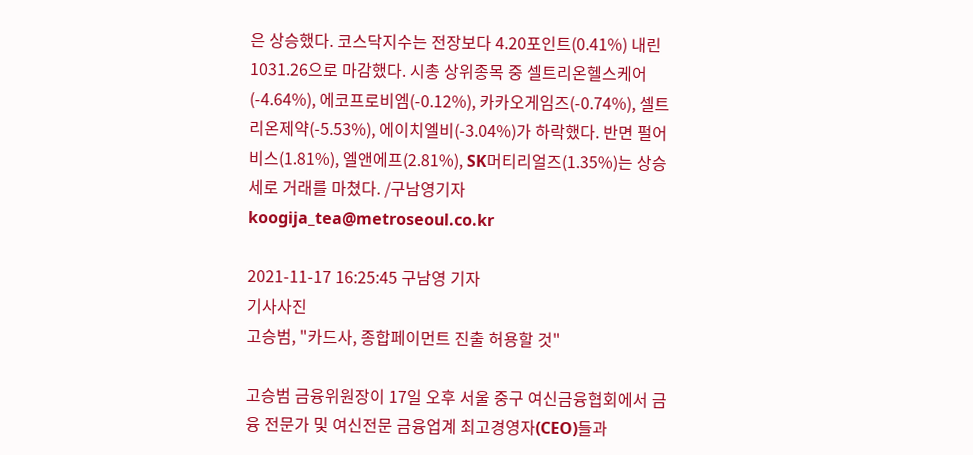은 상승했다. 코스닥지수는 전장보다 4.20포인트(0.41%) 내린 1031.26으로 마감했다. 시총 상위종목 중 셀트리온헬스케어(-4.64%), 에코프로비엠(-0.12%), 카카오게임즈(-0.74%), 셀트리온제약(-5.53%), 에이치엘비(-3.04%)가 하락했다. 반면 펄어비스(1.81%), 엘앤에프(2.81%), SK머티리얼즈(1.35%)는 상승세로 거래를 마쳤다. /구남영기자 koogija_tea@metroseoul.co.kr

2021-11-17 16:25:45 구남영 기자
기사사진
고승범, "카드사, 종합페이먼트 진출 허용할 것"

고승범 금융위원장이 17일 오후 서울 중구 여신금융협회에서 금융 전문가 및 여신전문 금융업계 최고경영자(CEO)들과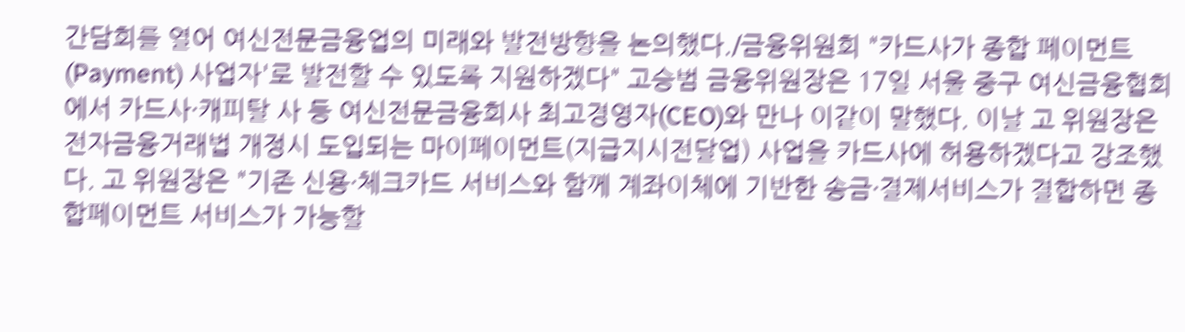간담회를 열어 여신전문금융업의 미래와 발전방향을 논의했다./금융위원회 "카드사가 종합 페이먼트(Payment) 사업자'로 발전할 수 있도록 지원하겠다" 고승범 금융위원장은 17일 서울 중구 여신금융협회에서 카드사·캐피탈 사 등 여신전문금융회사 최고경영자(CEO)와 만나 이같이 말했다. 이날 고 위원장은 전자금융거래법 개정시 도입되는 마이페이먼트(지급지시전달업) 사업을 카드사에 허용하겠다고 강조했다. 고 위원장은 "기존 신용·체크카드 서비스와 함께 계좌이체에 기반한 송금·결제서비스가 결합하면 종합페이먼트 서비스가 가능할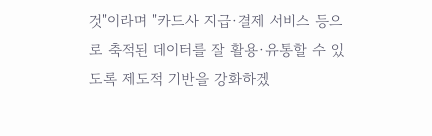것"이라며 "카드사 지급·결제 서비스 등으로 축적된 데이터를 잘 활용·유통할 수 있도록 제도적 기반을 강화하겠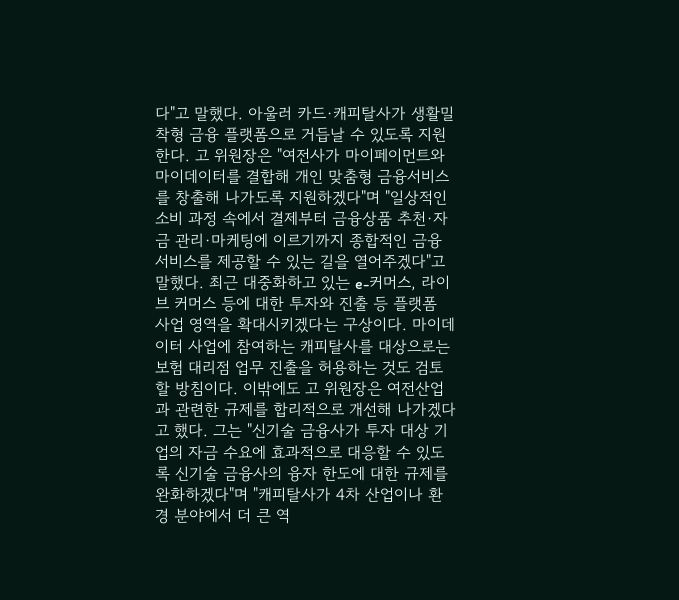다"고 말했다. 아울러 카드·캐피탈사가 생활밀착형 금융 플랫폼으로 거듭날 수 있도록 지원한다. 고 위원장은 "여전사가 마이페이먼트와 마이데이터를 결합해 개인 맞춤형 금융서비스를 창출해 나가도록 지원하겠다"며 "일상적인 소비 과정 속에서 결제부터 금융상품 추천·자금 관리·마케팅에 이르기까지 종합적인 금융 서비스를 제공할 수 있는 길을 열어주겠다"고 말했다. 최근 대중화하고 있는 e-커머스, 라이브 커머스 등에 대한 투자와 진출 등 플랫폼 사업 영역을 확대시키겠다는 구상이다. 마이데이터 사업에 참여하는 캐피탈사를 대상으로는 보험 대리점 업무 진출을 허용하는 것도 검토할 방침이다. 이밖에도 고 위원장은 여전산업과 관련한 규제를 합리적으로 개선해 나가겠다고 했다. 그는 "신기술 금융사가 투자 대상 기업의 자금 수요에 효과적으로 대응할 수 있도록 신기술 금융사의 융자 한도에 대한 규제를 완화하겠다"며 "캐피탈사가 4차 산업이나 환경 분야에서 더 큰 역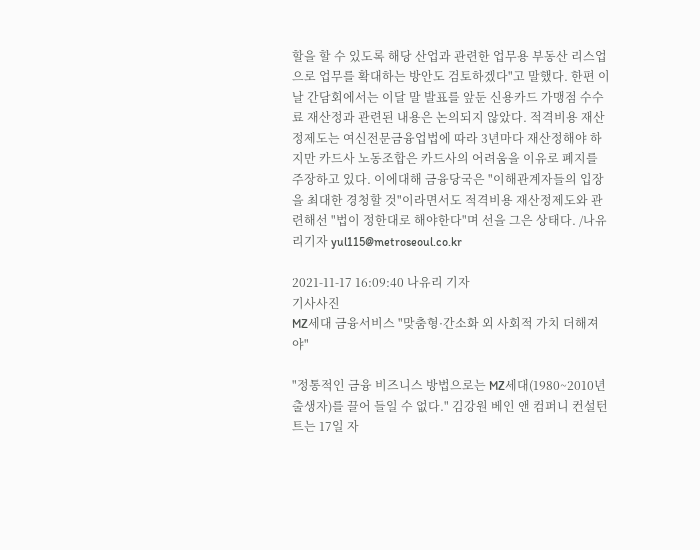할을 할 수 있도록 해당 산업과 관련한 업무용 부동산 리스업으로 업무를 확대하는 방안도 검토하겠다"고 말했다. 한편 이날 간담회에서는 이달 말 발표를 앞둔 신용카드 가맹점 수수료 재산정과 관련된 내용은 논의되지 않았다. 적격비용 재산정제도는 여신전문금융업법에 따라 3년마다 재산정해야 하지만 카드사 노동조합은 카드사의 어려움을 이유로 폐지를 주장하고 있다. 이에대해 금융당국은 "이해관계자들의 입장을 최대한 경청할 것"이라면서도 적격비용 재산정제도와 관련해선 "법이 정한대로 해야한다"며 선을 그은 상태다. /나유리기자 yul115@metroseoul.co.kr

2021-11-17 16:09:40 나유리 기자
기사사진
MZ세대 금융서비스 "맞춤형·간소화 외 사회적 가치 더해져야"

"정통적인 금융 비즈니스 방법으로는 MZ세대(1980~2010년 출생자)를 끌어 들일 수 없다." 김강원 베인 앤 컴퍼니 컨설턴트는 17일 자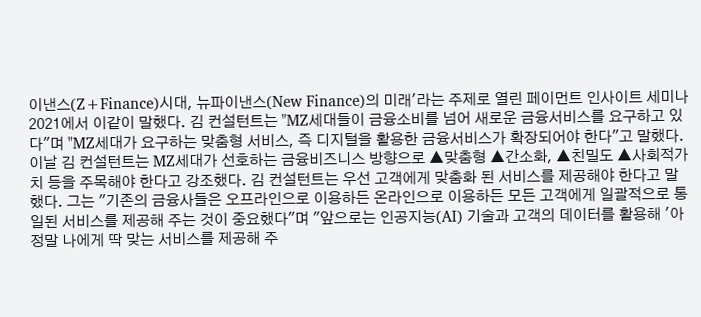이낸스(Z+Finance)시대, 뉴파이낸스(New Finance)의 미래'라는 주제로 열린 페이먼트 인사이트 세미나 2021에서 이같이 말했다. 김 컨설턴트는 "MZ세대들이 금융소비를 넘어 새로운 금융서비스를 요구하고 있다"며 "MZ세대가 요구하는 맞춤형 서비스, 즉 디지털을 활용한 금융서비스가 확장되어야 한다"고 말했다. 이날 김 컨설턴트는 MZ세대가 선호하는 금융비즈니스 방향으로 ▲맞춤형 ▲간소화, ▲친밀도 ▲사회적가치 등을 주목해야 한다고 강조했다. 김 컨설턴트는 우선 고객에게 맞춤화 된 서비스를 제공해야 한다고 말했다. 그는 "기존의 금융사들은 오프라인으로 이용하든 온라인으로 이용하든 모든 고객에게 일괄적으로 통일된 서비스를 제공해 주는 것이 중요했다"며 "앞으로는 인공지능(AI) 기술과 고객의 데이터를 활용해 '아 정말 나에게 딱 맞는 서비스를 제공해 주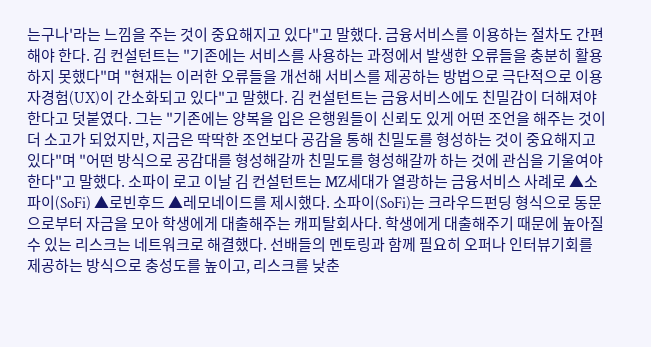는구나'라는 느낌을 주는 것이 중요해지고 있다"고 말했다. 금융서비스를 이용하는 절차도 간편해야 한다. 김 컨설턴트는 "기존에는 서비스를 사용하는 과정에서 발생한 오류들을 충분히 활용하지 못했다"며 "현재는 이러한 오류들을 개선해 서비스를 제공하는 방법으로 극단적으로 이용자경험(UX)이 간소화되고 있다"고 말했다. 김 컨설턴트는 금융서비스에도 친밀감이 더해져야 한다고 덧붙였다. 그는 "기존에는 양복을 입은 은행원들이 신뢰도 있게 어떤 조언을 해주는 것이 더 소고가 되었지만, 지금은 딱딱한 조언보다 공감을 통해 친밀도를 형성하는 것이 중요해지고 있다"며 "어떤 방식으로 공감대를 형성해갈까 친밀도를 형성해갈까 하는 것에 관심을 기울여야 한다"고 말했다. 소파이 로고 이날 김 컨설턴트는 MZ세대가 열광하는 금융서비스 사례로 ▲소파이(SoFi) ▲로빈후드 ▲레모네이드를 제시했다. 소파이(SoFi)는 크라우드펀딩 형식으로 동문으로부터 자금을 모아 학생에게 대출해주는 캐피탈회사다. 학생에게 대출해주기 때문에 높아질 수 있는 리스크는 네트워크로 해결했다. 선배들의 멘토링과 함께 필요히 오퍼나 인터뷰기회를 제공하는 방식으로 충성도를 높이고, 리스크를 낮춘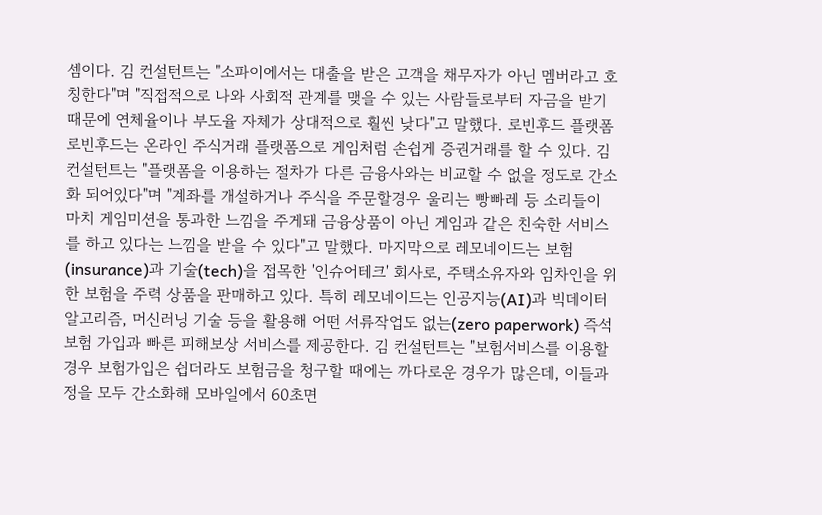셈이다. 김 컨설턴트는 "소파이에서는 대출을 받은 고객을 채무자가 아닌 멤버라고 호칭한다"며 "직접적으로 나와 사회적 관계를 맺을 수 있는 사람들로부터 자금을 받기 때문에 연체율이나 부도율 자체가 상대적으로 훨씬 낮다"고 말했다. 로빈후드 플랫폼 로빈후드는 온라인 주식거래 플랫폼으로 게임처럼 손쉽게 증권거래를 할 수 있다. 김 컨설턴트는 "플랫폼을 이용하는 절차가 다른 금융사와는 비교할 수 없을 정도로 간소화 되어있다"며 "계좌를 개설하거나 주식을 주문할경우 울리는 빵빠레 등 소리들이 마치 게임미션을 통과한 느낌을 주게돼 금융상품이 아닌 게임과 같은 친숙한 서비스를 하고 있다는 느낌을 받을 수 있다"고 말했다. 마지막으로 레모네이드는 보험(insurance)과 기술(tech)을 접목한 '인슈어테크' 회사로, 주택소유자와 임차인을 위한 보험을 주력 상품을 판매하고 있다. 특히 레모네이드는 인공지능(AI)과 빅데이터 알고리즘, 머신러닝 기술 등을 활용해 어떤 서류작업도 없는(zero paperwork) 즉석 보험 가입과 빠른 피해보상 서비스를 제공한다. 김 컨설턴트는 "보험서비스를 이용할 경우 보험가입은 쉽더라도 보험금을 청구할 때에는 까다로운 경우가 많은데, 이들과정을 모두 간소화해 모바일에서 60초면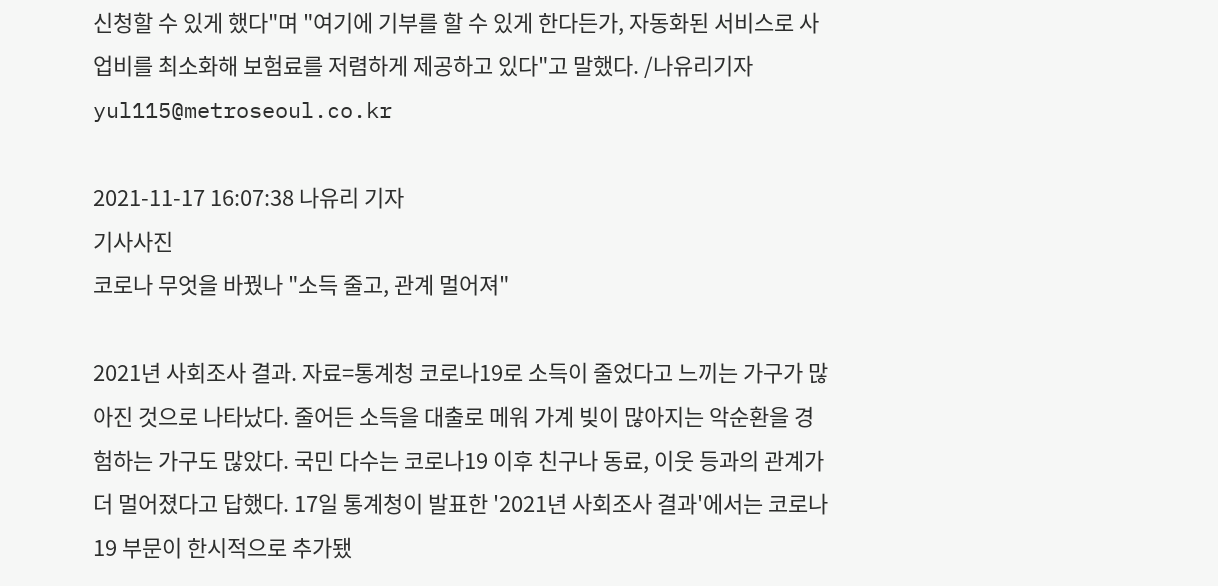신청할 수 있게 했다"며 "여기에 기부를 할 수 있게 한다든가, 자동화된 서비스로 사업비를 최소화해 보험료를 저렴하게 제공하고 있다"고 말했다. /나유리기자 yul115@metroseoul.co.kr

2021-11-17 16:07:38 나유리 기자
기사사진
코로나 무엇을 바꿨나 "소득 줄고, 관계 멀어져"

2021년 사회조사 결과. 자료=통계청 코로나19로 소득이 줄었다고 느끼는 가구가 많아진 것으로 나타났다. 줄어든 소득을 대출로 메워 가계 빚이 많아지는 악순환을 경험하는 가구도 많았다. 국민 다수는 코로나19 이후 친구나 동료, 이웃 등과의 관계가 더 멀어졌다고 답했다. 17일 통계청이 발표한 '2021년 사회조사 결과'에서는 코로나19 부문이 한시적으로 추가됐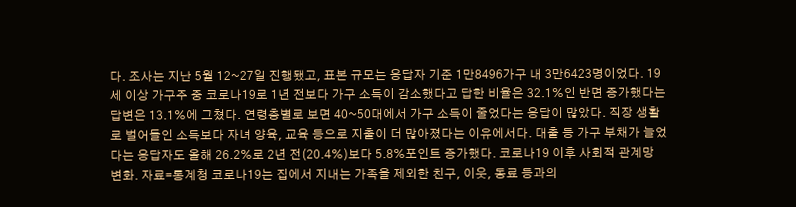다. 조사는 지난 5월 12~27일 진행됐고, 표본 규모는 응답자 기준 1만8496가구 내 3만6423명이었다. 19세 이상 가구주 중 코로나19로 1년 전보다 가구 소득이 감소했다고 답한 비율은 32.1%인 반면 증가했다는 답변은 13.1%에 그쳤다. 연령층별로 보면 40~50대에서 가구 소득이 줄었다는 응답이 많았다. 직장 생활로 벌어들인 소득보다 자녀 양육, 교육 등으로 지출이 더 많아졌다는 이유에서다. 대출 등 가구 부채가 늘었다는 응답자도 올해 26.2%로 2년 전(20.4%)보다 5.8%포인트 증가했다. 코로나19 이후 사회적 관계망 변화. 자료=통계청 코로나19는 집에서 지내는 가족을 제외한 친구, 이웃, 동료 등과의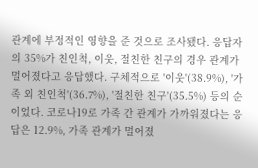관계에 부정적인 영향을 준 것으로 조사됐다. 응답자의 35%가 친인척, 이웃, 절친한 친구의 경우 관계가 멀어졌다고 응답했다. 구체적으로 '이웃'(38.9%), '가족 외 친인척'(36.7%), '절친한 친구'(35.5%) 등의 순이었다. 코로나19로 가족 간 관계가 가까워졌다는 응답은 12.9%, 가족 관계가 멀어졌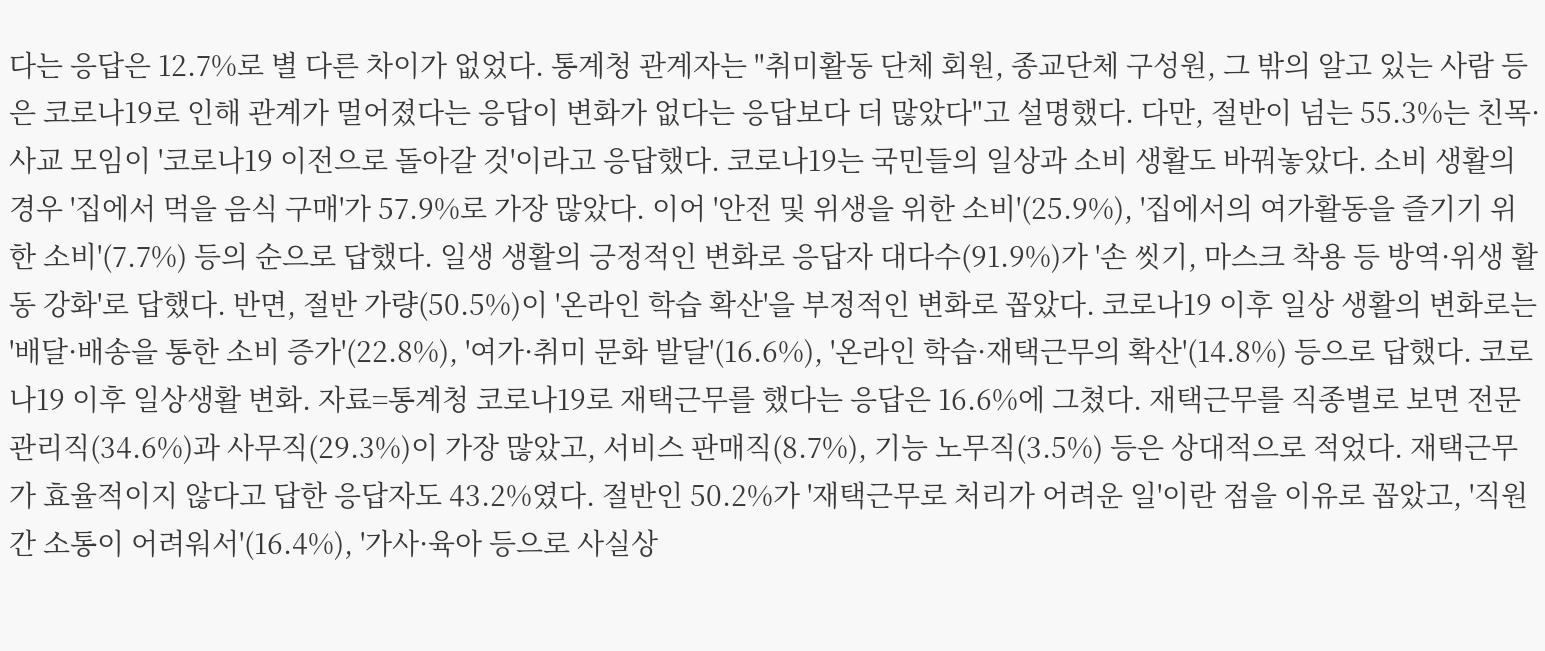다는 응답은 12.7%로 별 다른 차이가 없었다. 통계청 관계자는 "취미활동 단체 회원, 종교단체 구성원, 그 밖의 알고 있는 사람 등은 코로나19로 인해 관계가 멀어졌다는 응답이 변화가 없다는 응답보다 더 많았다"고 설명했다. 다만, 절반이 넘는 55.3%는 친목·사교 모임이 '코로나19 이전으로 돌아갈 것'이라고 응답했다. 코로나19는 국민들의 일상과 소비 생활도 바꿔놓았다. 소비 생활의 경우 '집에서 먹을 음식 구매'가 57.9%로 가장 많았다. 이어 '안전 및 위생을 위한 소비'(25.9%), '집에서의 여가활동을 즐기기 위한 소비'(7.7%) 등의 순으로 답했다. 일생 생활의 긍정적인 변화로 응답자 대다수(91.9%)가 '손 씻기, 마스크 착용 등 방역·위생 활동 강화'로 답했다. 반면, 절반 가량(50.5%)이 '온라인 학습 확산'을 부정적인 변화로 꼽았다. 코로나19 이후 일상 생활의 변화로는 '배달·배송을 통한 소비 증가'(22.8%), '여가·취미 문화 발달'(16.6%), '온라인 학습·재택근무의 확산'(14.8%) 등으로 답했다. 코로나19 이후 일상생활 변화. 자료=통계청 코로나19로 재택근무를 했다는 응답은 16.6%에 그쳤다. 재택근무를 직종별로 보면 전문관리직(34.6%)과 사무직(29.3%)이 가장 많았고, 서비스 판매직(8.7%), 기능 노무직(3.5%) 등은 상대적으로 적었다. 재택근무가 효율적이지 않다고 답한 응답자도 43.2%였다. 절반인 50.2%가 '재택근무로 처리가 어려운 일'이란 점을 이유로 꼽았고, '직원 간 소통이 어려워서'(16.4%), '가사·육아 등으로 사실상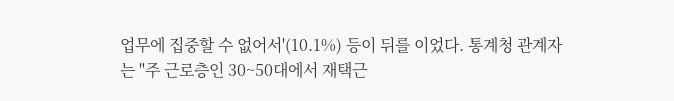업무에 집중할 수 없어서'(10.1%) 등이 뒤를 이었다. 통계청 관계자는 "주 근로층인 30~50대에서 재택근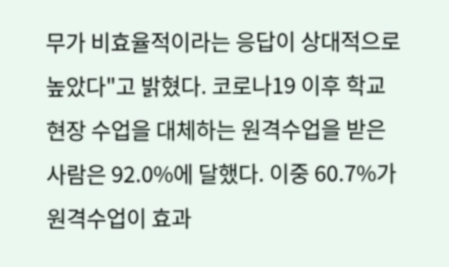무가 비효율적이라는 응답이 상대적으로 높았다"고 밝혔다. 코로나19 이후 학교 현장 수업을 대체하는 원격수업을 받은 사람은 92.0%에 달했다. 이중 60.7%가 원격수업이 효과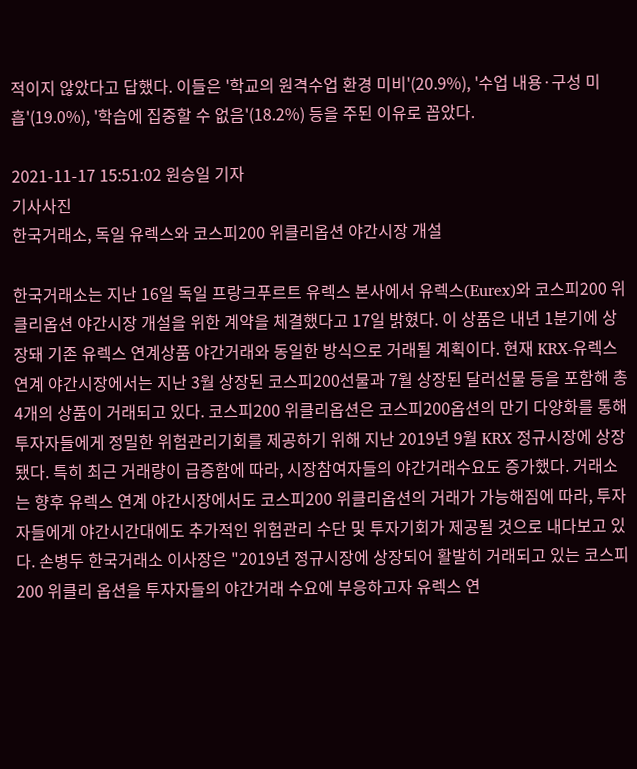적이지 않았다고 답했다. 이들은 '학교의 원격수업 환경 미비'(20.9%), '수업 내용·구성 미흡'(19.0%), '학습에 집중할 수 없음'(18.2%) 등을 주된 이유로 꼽았다.

2021-11-17 15:51:02 원승일 기자
기사사진
한국거래소, 독일 유렉스와 코스피200 위클리옵션 야간시장 개설

한국거래소는 지난 16일 독일 프랑크푸르트 유렉스 본사에서 유렉스(Eurex)와 코스피200 위클리옵션 야간시장 개설을 위한 계약을 체결했다고 17일 밝혔다. 이 상품은 내년 1분기에 상장돼 기존 유렉스 연계상품 야간거래와 동일한 방식으로 거래될 계획이다. 현재 KRX-유렉스 연계 야간시장에서는 지난 3월 상장된 코스피200선물과 7월 상장된 달러선물 등을 포함해 총 4개의 상품이 거래되고 있다. 코스피200 위클리옵션은 코스피200옵션의 만기 다양화를 통해 투자자들에게 정밀한 위험관리기회를 제공하기 위해 지난 2019년 9월 KRX 정규시장에 상장됐다. 특히 최근 거래량이 급증함에 따라, 시장참여자들의 야간거래수요도 증가했다. 거래소는 향후 유렉스 연계 야간시장에서도 코스피200 위클리옵션의 거래가 가능해짐에 따라, 투자자들에게 야간시간대에도 추가적인 위험관리 수단 및 투자기회가 제공될 것으로 내다보고 있다. 손병두 한국거래소 이사장은 "2019년 정규시장에 상장되어 활발히 거래되고 있는 코스피200 위클리 옵션을 투자자들의 야간거래 수요에 부응하고자 유렉스 연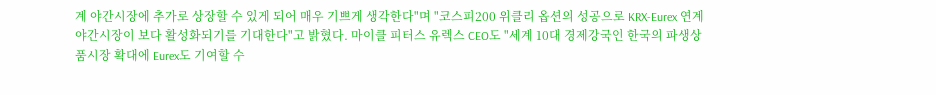계 야간시장에 추가로 상장할 수 있게 되어 매우 기쁘게 생각한다"며 "코스피200 위클리 옵션의 성공으로 KRX-Eurex 연계 야간시장이 보다 활성화되기를 기대한다"고 밝혔다. 마이클 피터스 유렉스 CEO도 "세계 10대 경제강국인 한국의 파생상품시장 확대에 Eurex도 기여할 수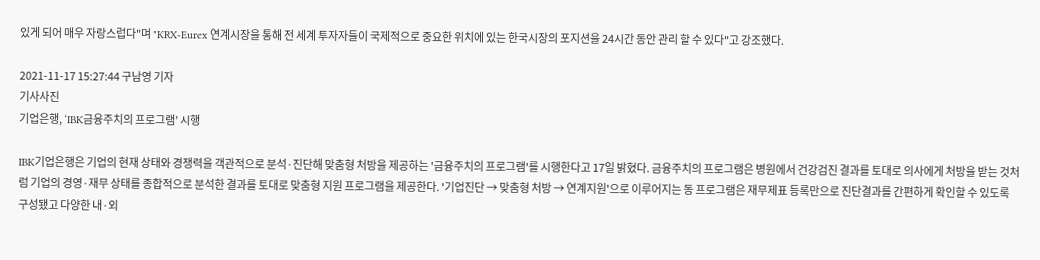있게 되어 매우 자랑스럽다"며 "KRX-Eurex 연계시장을 통해 전 세계 투자자들이 국제적으로 중요한 위치에 있는 한국시장의 포지션을 24시간 동안 관리 할 수 있다"고 강조했다.

2021-11-17 15:27:44 구남영 기자
기사사진
기업은행, ‘IBK금융주치의 프로그램’ 시행

IBK기업은행은 기업의 현재 상태와 경쟁력을 객관적으로 분석·진단해 맞춤형 처방을 제공하는 '금융주치의 프로그램'를 시행한다고 17일 밝혔다. 금융주치의 프로그램은 병원에서 건강검진 결과를 토대로 의사에게 처방을 받는 것처럼 기업의 경영·재무 상태를 종합적으로 분석한 결과를 토대로 맞춤형 지원 프로그램을 제공한다. '기업진단 → 맞춤형 처방 → 연계지원'으로 이루어지는 동 프로그램은 재무제표 등록만으로 진단결과를 간편하게 확인할 수 있도록 구성됐고 다양한 내·외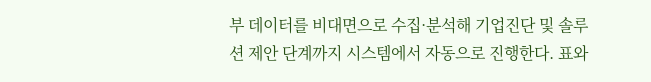부 데이터를 비대면으로 수집·분석해 기업진단 및 솔루션 제안 단계까지 시스템에서 자동으로 진행한다. 표와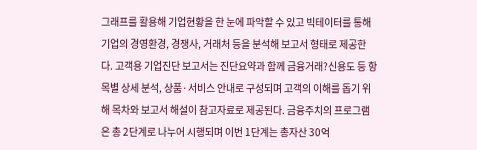그래프를 활용해 기업현황을 한 눈에 파악할 수 있고 빅테이터를 통해 기업의 경영환경, 경쟁사, 거래처 등을 분석해 보고서 형태로 제공한다. 고객용 기업진단 보고서는 진단요약과 함께 금융거래?신용도 등 항목별 상세 분석, 상품·서비스 안내로 구성되며 고객의 이해를 돕기 위해 목차와 보고서 해설이 참고자료로 제공된다. 금융주치의 프로그램은 총 2단계로 나누어 시행되며 이번 1단계는 총자산 30억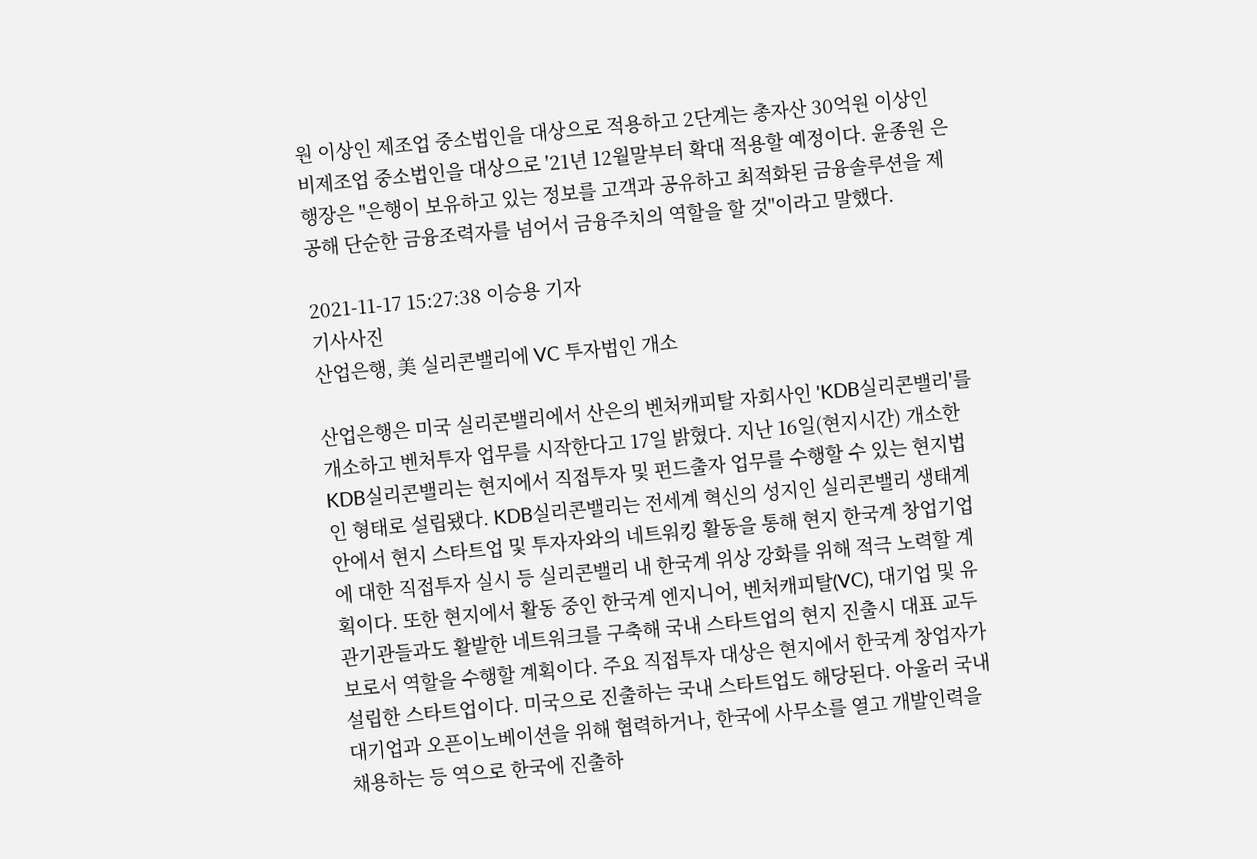원 이상인 제조업 중소법인을 대상으로 적용하고 2단계는 총자산 30억원 이상인 비제조업 중소법인을 대상으로 '21년 12월말부터 확대 적용할 예정이다. 윤종원 은행장은 "은행이 보유하고 있는 정보를 고객과 공유하고 최적화된 금융솔루션을 제공해 단순한 금융조력자를 넘어서 금융주치의 역할을 할 것"이라고 말했다.

2021-11-17 15:27:38 이승용 기자
기사사진
산업은행, 美 실리콘밸리에 VC 투자법인 개소

산업은행은 미국 실리콘밸리에서 산은의 벤처캐피탈 자회사인 'KDB실리콘밸리'를 개소하고 벤처투자 업무를 시작한다고 17일 밝혔다. 지난 16일(현지시간) 개소한 KDB실리콘밸리는 현지에서 직접투자 및 펀드출자 업무를 수행할 수 있는 현지법인 형태로 설립됐다. KDB실리콘밸리는 전세계 혁신의 성지인 실리콘밸리 생태계 안에서 현지 스타트업 및 투자자와의 네트워킹 활동을 통해 현지 한국계 창업기업에 대한 직접투자 실시 등 실리콘밸리 내 한국계 위상 강화를 위해 적극 노력할 계획이다. 또한 현지에서 활동 중인 한국계 엔지니어, 벤처캐피탈(VC), 대기업 및 유관기관들과도 활발한 네트워크를 구축해 국내 스타트업의 현지 진출시 대표 교두보로서 역할을 수행할 계획이다. 주요 직접투자 대상은 현지에서 한국계 창업자가 설립한 스타트업이다. 미국으로 진출하는 국내 스타트업도 해당된다. 아울러 국내 대기업과 오픈이노베이션을 위해 협력하거나, 한국에 사무소를 열고 개발인력을 채용하는 등 역으로 한국에 진출하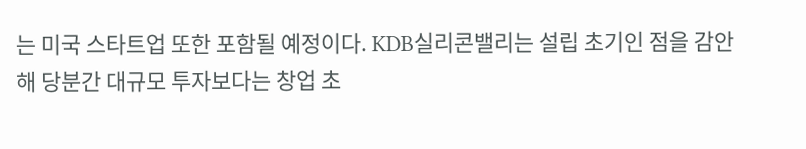는 미국 스타트업 또한 포함될 예정이다. KDB실리콘밸리는 설립 초기인 점을 감안해 당분간 대규모 투자보다는 창업 초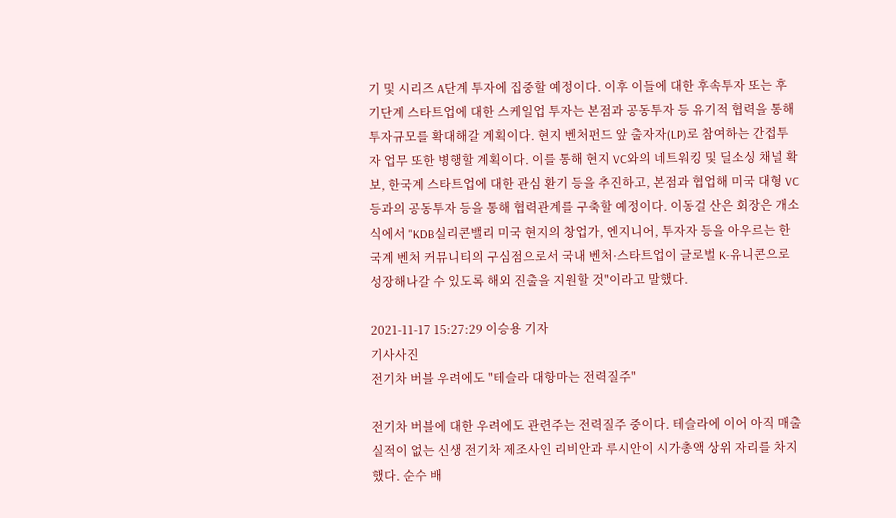기 및 시리즈 A단계 투자에 집중할 예정이다. 이후 이들에 대한 후속투자 또는 후기단계 스타트업에 대한 스케일업 투자는 본점과 공동투자 등 유기적 협력을 통해 투자규모를 확대해갈 계획이다. 현지 벤처펀드 앞 출자자(LP)로 참여하는 간접투자 업무 또한 병행할 계획이다. 이를 통해 현지 VC와의 네트워킹 및 딜소싱 채널 확보, 한국계 스타트업에 대한 관심 환기 등을 추진하고, 본점과 협업해 미국 대형 VC 등과의 공동투자 등을 통해 협력관계를 구축할 예정이다. 이동걸 산은 회장은 개소식에서 "KDB실리콘밸리 미국 현지의 창업가, 엔지니어, 투자자 등을 아우르는 한국계 벤처 커뮤니티의 구심점으로서 국내 벤처·스타트업이 글로벌 K-유니콘으로 성장해나갈 수 있도록 해외 진출을 지원할 것"이라고 말했다.

2021-11-17 15:27:29 이승용 기자
기사사진
전기차 버블 우려에도 "테슬라 대항마는 전력질주"

전기차 버블에 대한 우려에도 관련주는 전력질주 중이다. 테슬라에 이어 아직 매출 실적이 없는 신생 전기차 제조사인 리비안과 루시안이 시가총액 상위 자리를 차지했다. 순수 배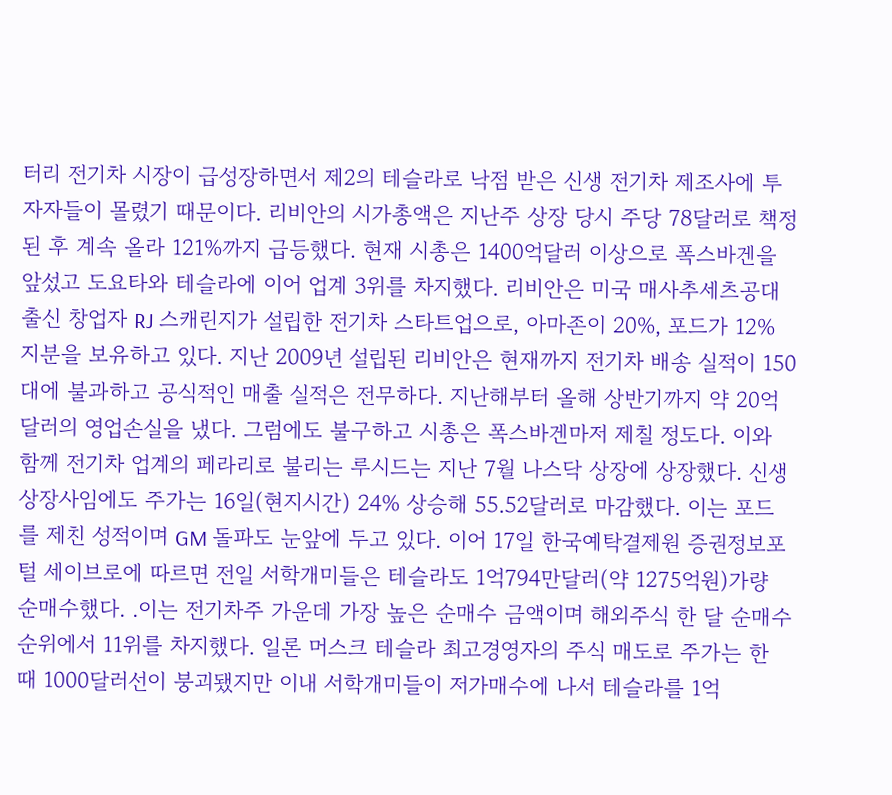터리 전기차 시장이 급성장하면서 제2의 테슬라로 낙점 받은 신생 전기차 제조사에 투자자들이 몰렸기 때문이다. 리비안의 시가총액은 지난주 상장 당시 주당 78달러로 책정된 후 계속 올라 121%까지 급등했다. 현재 시총은 1400억달러 이상으로 폭스바겐을 앞섰고 도요타와 테슬라에 이어 업계 3위를 차지했다. 리비안은 미국 매사추세츠공대 출신 창업자 RJ 스캐린지가 설립한 전기차 스타트업으로, 아마존이 20%, 포드가 12% 지분을 보유하고 있다. 지난 2009년 설립된 리비안은 현재까지 전기차 배송 실적이 150대에 불과하고 공식적인 매출 실적은 전무하다. 지난해부터 올해 상반기까지 약 20억달러의 영업손실을 냈다. 그럼에도 불구하고 시총은 폭스바겐마저 제칠 정도다. 이와 함께 전기차 업계의 페라리로 불리는 루시드는 지난 7월 나스닥 상장에 상장했다. 신생 상장사임에도 주가는 16일(현지시간) 24% 상승해 55.52달러로 마감했다. 이는 포드를 제친 성적이며 GM 돌파도 눈앞에 두고 있다. 이어 17일 한국예탁결제원 증권정보포털 세이브로에 따르면 전일 서학개미들은 테슬라도 1억794만달러(약 1275억원)가량 순매수했다. .이는 전기차주 가운데 가장 높은 순매수 금액이며 해외주식 한 달 순매수 순위에서 11위를 차지했다. 일론 머스크 테슬라 최고경영자의 주식 매도로 주가는 한 때 1000달러선이 붕괴됐지만 이내 서학개미들이 저가매수에 나서 테슬라를 1억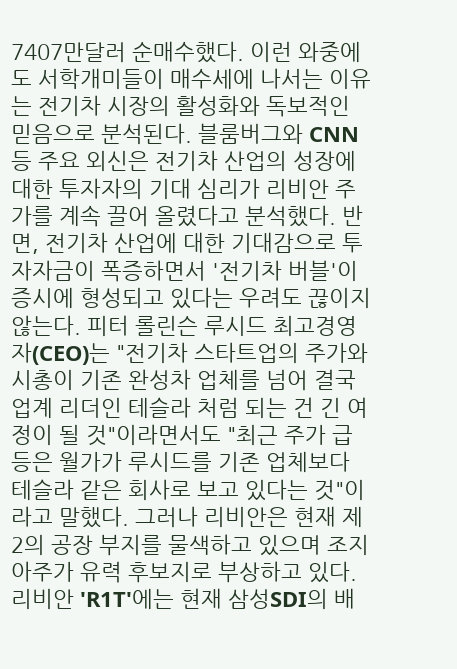7407만달러 순매수했다. 이런 와중에도 서학개미들이 매수세에 나서는 이유는 전기차 시장의 활성화와 독보적인 믿음으로 분석된다. 블룸버그와 CNN 등 주요 외신은 전기차 산업의 성장에 대한 투자자의 기대 심리가 리비안 주가를 계속 끌어 올렸다고 분석했다. 반면, 전기차 산업에 대한 기대감으로 투자자금이 폭증하면서 '전기차 버블'이 증시에 형성되고 있다는 우려도 끊이지 않는다. 피터 롤린슨 루시드 최고경영자(CEO)는 "전기차 스타트업의 주가와 시총이 기존 완성차 업체를 넘어 결국 업계 리더인 테슬라 처럼 되는 건 긴 여정이 될 것"이라면서도 "최근 주가 급등은 월가가 루시드를 기존 업체보다 테슬라 같은 회사로 보고 있다는 것"이라고 말했다. 그러나 리비안은 현재 제2의 공장 부지를 물색하고 있으며 조지아주가 유력 후보지로 부상하고 있다. 리비안 'R1T'에는 현재 삼성SDI의 배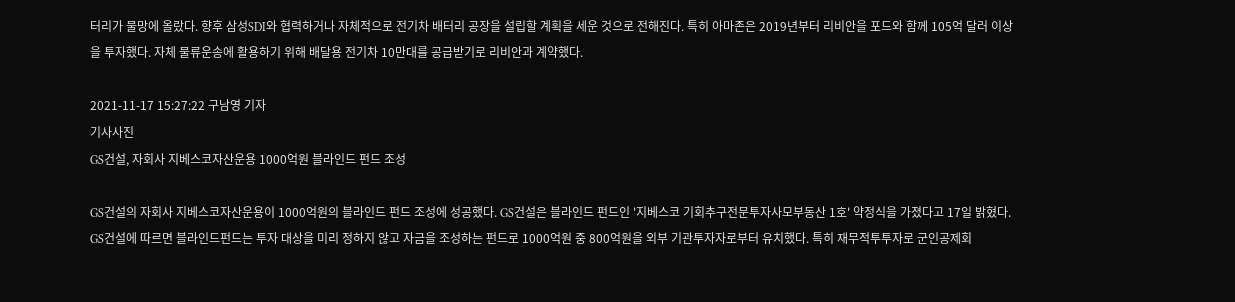터리가 물망에 올랐다. 향후 삼성SDI와 협력하거나 자체적으로 전기차 배터리 공장을 설립할 계획을 세운 것으로 전해진다. 특히 아마존은 2019년부터 리비안을 포드와 함께 105억 달러 이상을 투자했다. 자체 물류운송에 활용하기 위해 배달용 전기차 10만대를 공급받기로 리비안과 계약했다.

2021-11-17 15:27:22 구남영 기자
기사사진
GS건설, 자회사 지베스코자산운용 1000억원 블라인드 펀드 조성

GS건설의 자회사 지베스코자산운용이 1000억원의 블라인드 펀드 조성에 성공했다. GS건설은 블라인드 펀드인 '지베스코 기회추구전문투자사모부동산 1호' 약정식을 가졌다고 17일 밝혔다. GS건설에 따르면 블라인드펀드는 투자 대상을 미리 정하지 않고 자금을 조성하는 펀드로 1000억원 중 800억원을 외부 기관투자자로부터 유치했다. 특히 재무적투투자로 군인공제회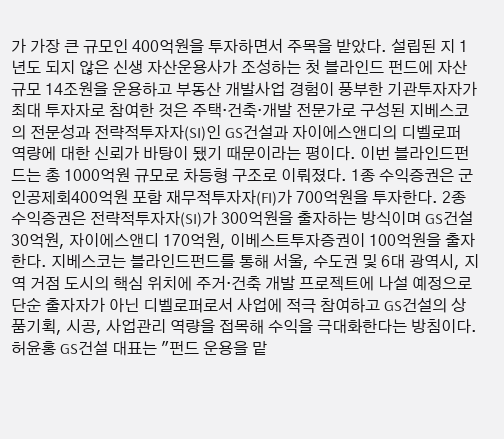가 가장 큰 규모인 400억원을 투자하면서 주목을 받았다. 설립된 지 1년도 되지 않은 신생 자산운용사가 조성하는 첫 블라인드 펀드에 자산규모 14조원을 운용하고 부동산 개발사업 경험이 풍부한 기관투자자가 최대 투자자로 참여한 것은 주택·건축·개발 전문가로 구성된 지베스코의 전문성과 전략적투자자(SI)인 GS건설과 자이에스앤디의 디벨로퍼 역량에 대한 신뢰가 바탕이 됐기 때문이라는 평이다. 이번 블라인드펀드는 총 1000억원 규모로 차등형 구조로 이뤄졌다. 1종 수익증권은 군인공제회400억원 포함 재무적투자자(FI)가 700억원을 투자한다. 2종 수익증권은 전략적투자자(SI)가 300억원을 출자하는 방식이며 GS건설 30억원, 자이에스앤디 170억원, 이베스트투자증권이 100억원을 출자한다. 지베스코는 블라인드펀드를 통해 서울, 수도권 및 6대 광역시, 지역 거점 도시의 핵심 위치에 주거·건축 개발 프로젝트에 나설 예정으로 단순 출자자가 아닌 디벨로퍼로서 사업에 적극 참여하고 GS건설의 상품기획, 시공, 사업관리 역량을 접목해 수익을 극대화한다는 방침이다. 허윤홍 GS건설 대표는 "펀드 운용을 맡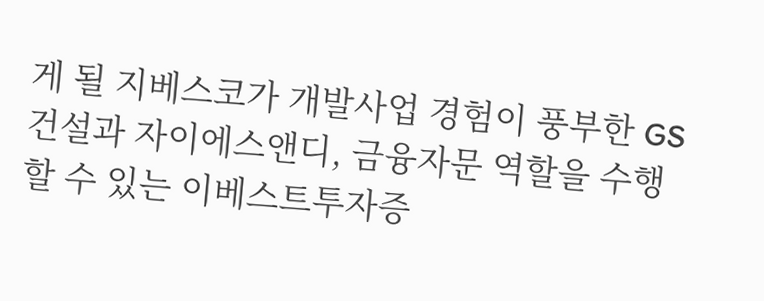게 될 지베스코가 개발사업 경험이 풍부한 GS건설과 자이에스앤디, 금융자문 역할을 수행할 수 있는 이베스트투자증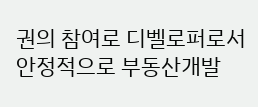권의 참여로 디벨로퍼로서 안정적으로 부동산개발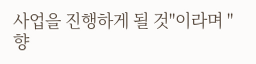사업을 진행하게 될 것"이라며 "향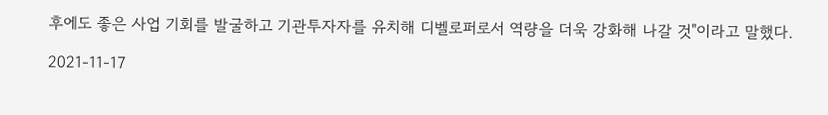후에도 좋은 사업 기회를 발굴하고 기관투자자를 유치해 디벨로퍼로서 역량을 더욱 강화해 나갈 것"이라고 말했다.

2021-11-17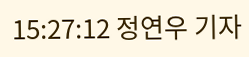15:27:12 정연우 기자